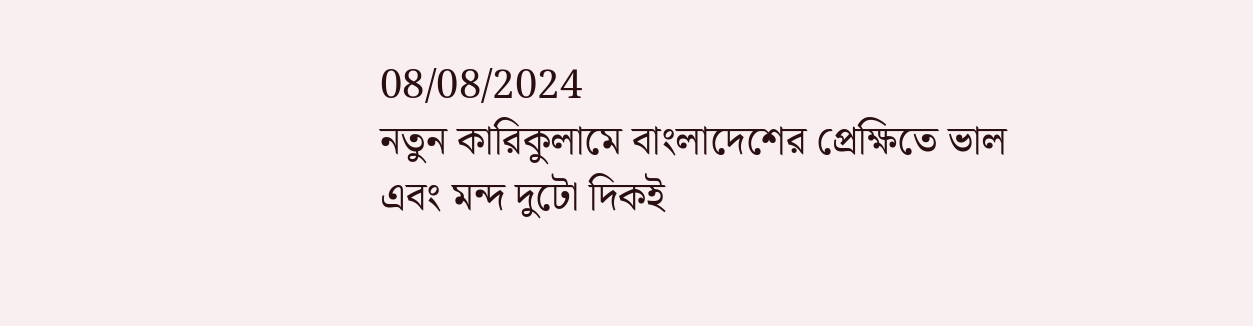08/08/2024
নতুন কারিকুলামে বাংলাদেশের প্রেক্ষিতে ভাল এবং মন্দ দুটো দিকই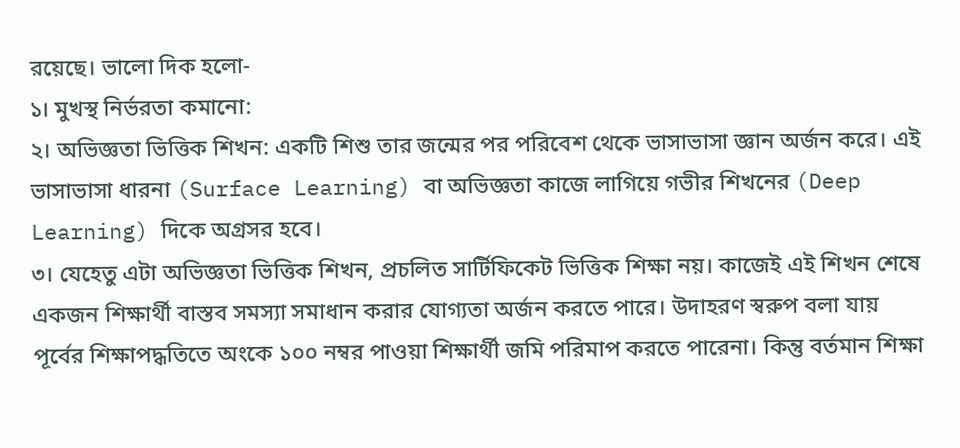রয়েছে। ভালো দিক হলো-
১। মুখস্থ নির্ভরতা কমানো:
২। অভিজ্ঞতা ভিত্তিক শিখন: একটি শিশু তার জন্মের পর পরিবেশ থেকে ভাসাভাসা জ্ঞান অর্জন করে। এই ভাসাভাসা ধারনা (Surface Learning) বা অভিজ্ঞতা কাজে লাগিয়ে গভীর শিখনের (Deep Learning) দিকে অগ্রসর হবে।
৩। যেহেতু এটা অভিজ্ঞতা ভিত্তিক শিখন, প্রচলিত সার্টিফিকেট ভিত্তিক শিক্ষা নয়। কাজেই এই শিখন শেষে একজন শিক্ষার্থী বাস্তব সমস্যা সমাধান করার যোগ্যতা অর্জন করতে পারে। উদাহরণ স্বরুপ বলা যায় পূর্বের শিক্ষাপদ্ধতিতে অংকে ১০০ নম্বর পাওয়া শিক্ষার্থী জমি পরিমাপ করতে পারেনা। কিন্তু বর্তমান শিক্ষা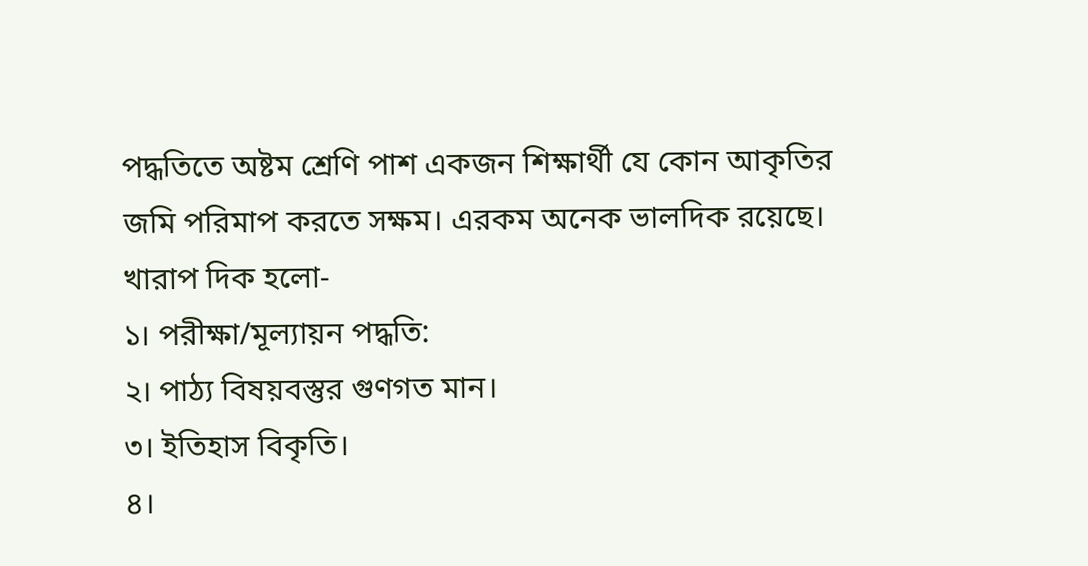পদ্ধতিতে অষ্টম শ্রেণি পাশ একজন শিক্ষার্থী যে কোন আকৃতির জমি পরিমাপ করতে সক্ষম। এরকম অনেক ভালদিক রয়েছে।
খারাপ দিক হলো-
১। পরীক্ষা/মূল্যায়ন পদ্ধতি:
২। পাঠ্য বিষয়বস্তুর গুণগত মান।
৩। ইতিহাস বিকৃতি।
৪।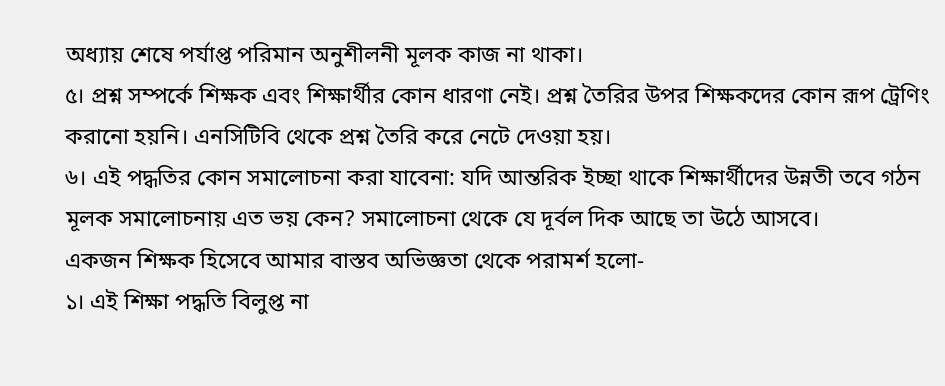অধ্যায় শেষে পর্যাপ্ত পরিমান অনুশীলনী মূলক কাজ না থাকা।
৫। প্রশ্ন সম্পর্কে শিক্ষক এবং শিক্ষার্থীর কোন ধারণা নেই। প্রশ্ন তৈরির উপর শিক্ষকদের কোন রূপ ট্রেণিং করানো হয়নি। এনসিটিবি থেকে প্রশ্ন তৈরি করে নেটে দেওয়া হয়।
৬। এই পদ্ধতির কোন সমালোচনা করা যাবেনা: যদি আন্তরিক ইচ্ছা থাকে শিক্ষার্থীদের উন্নতী তবে গঠন মূলক সমালোচনায় এত ভয় কেন? সমালোচনা থেকে যে দূর্বল দিক আছে তা উঠে আসবে।
একজন শিক্ষক হিসেবে আমার বাস্তব অভিজ্ঞতা থেকে পরামর্শ হলো-
১। এই শিক্ষা পদ্ধতি বিলুপ্ত না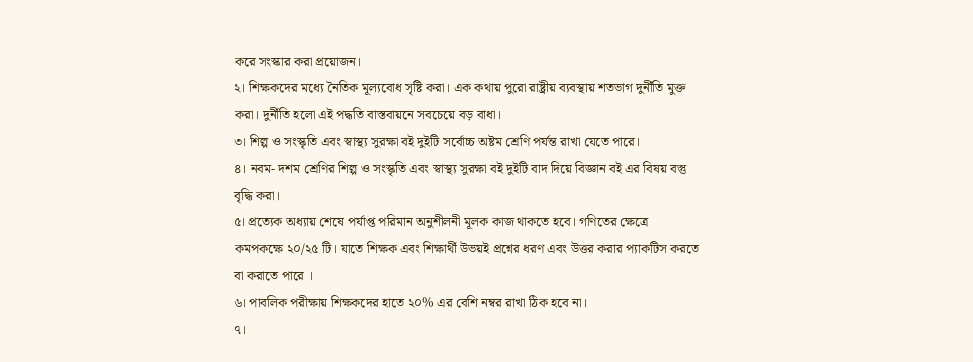করে সংস্কার করা প্রয়োজন।
২। শিক্ষকদের মধ্যে নৈতিক মূল্যবোধ সৃষ্টি করা। এক কথায় পুরো রাষ্ট্রীয় ব্যবস্থায় শতভাগ দুর্নীতি মুক্ত করা। দুর্নীতি হলো এই পদ্ধতি বাস্তবায়নে সবচেয়ে বড় বাধা।
৩। শিল্প ও সংস্কৃতি এবং স্বাস্থ্য সুরক্ষা বই দুইটি সর্বোচ্চ অষ্টম শ্রেণি পর্যন্ত রাখা যেতে পারে।
৪। নবম- দশম শ্রেণির শিল্প ও সংস্কৃতি এবং স্বাস্থ্য সুরক্ষা বই দুইটি বাদ দিয়ে বিজ্ঞান বই এর বিষয় বস্তু বৃদ্ধি করা।
৫। প্রত্যেক অধ্যায় শেষে পর্যাপ্ত পরিমান অনুশীলনী মূলক কাজ থাকতে হবে। গণিতের ক্ষেত্রে কমপকক্ষে ২০/২৫ টি। যাতে শিক্ষক এবং শিক্ষার্থী উভয়ই প্রশ্নের ধরণ এবং উত্তর করার প্যাকটিস করতে বা করাতে পারে ।
৬। পাবলিক পরীক্ষায় শিক্ষকদের হাতে ২০% এর বেশি নম্বর রাখা ঠিক হবে না।
৭।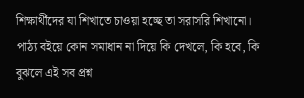শিক্ষার্থীদের যা শিখাতে চাওয়া হচ্ছে তা সরাসরি শিখানো। পাঠ্য বইয়ে কোন সমাধান না দিয়ে কি দেখলে, কি হবে, কি বুঝলে এই সব প্রশ্ন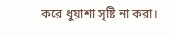করে ধুয়াশা সৃষ্টি না করা।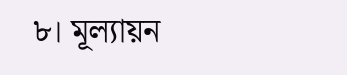৮। মূল্যায়ন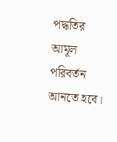পদ্ধতির আমূল পরিবর্তন আনতে হবে।